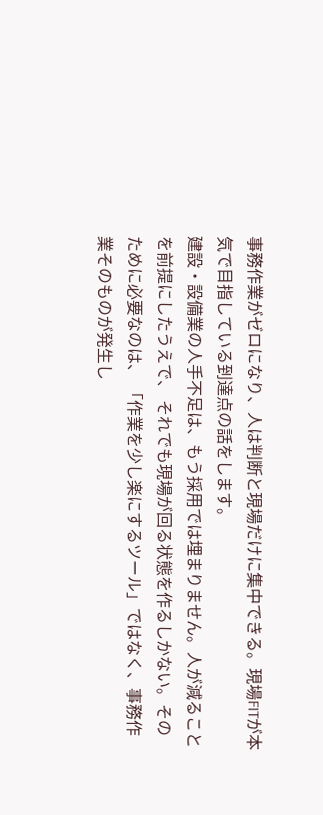事務作業がゼロになり、人は判断と現場だけに集中できる。現場FITが本気で目指している到達点の話をします。
建設・設備業の人手不足は、もう採用では埋まりません。人が減ることを前提にしたうえで、 それでも現場が回る状態を作るしかない。そのために必要なのは、 「作業を少し楽にするツール」ではなく、事務作業そのものが発生し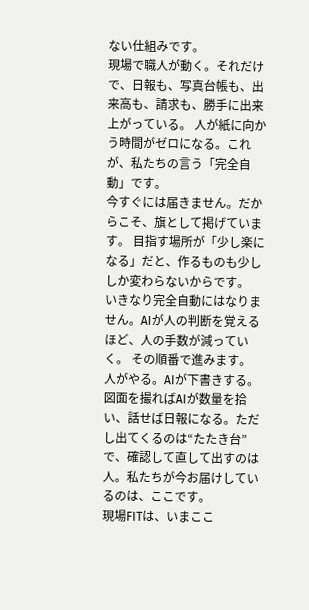ない仕組みです。
現場で職人が動く。それだけで、日報も、写真台帳も、出来高も、請求も、勝手に出来上がっている。 人が紙に向かう時間がゼロになる。これが、私たちの言う「完全自動」です。
今すぐには届きません。だからこそ、旗として掲げています。 目指す場所が「少し楽になる」だと、作るものも少ししか変わらないからです。
いきなり完全自動にはなりません。AIが人の判断を覚えるほど、人の手数が減っていく。 その順番で進みます。
人がやる。AIが下書きする。
図面を撮ればAIが数量を拾い、話せば日報になる。ただし出てくるのは“たたき台”で、確認して直して出すのは人。私たちが今お届けしているのは、ここです。
現場FITは、いまここ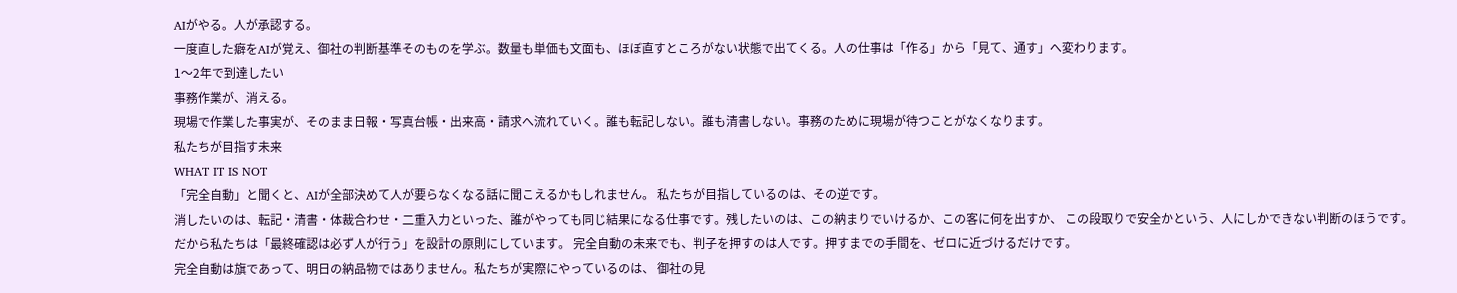AIがやる。人が承認する。
一度直した癖をAIが覚え、御社の判断基準そのものを学ぶ。数量も単価も文面も、ほぼ直すところがない状態で出てくる。人の仕事は「作る」から「見て、通す」へ変わります。
1〜2年で到達したい
事務作業が、消える。
現場で作業した事実が、そのまま日報・写真台帳・出来高・請求へ流れていく。誰も転記しない。誰も清書しない。事務のために現場が待つことがなくなります。
私たちが目指す未来
WHAT IT IS NOT
「完全自動」と聞くと、AIが全部決めて人が要らなくなる話に聞こえるかもしれません。 私たちが目指しているのは、その逆です。
消したいのは、転記・清書・体裁合わせ・二重入力といった、誰がやっても同じ結果になる仕事です。残したいのは、この納まりでいけるか、この客に何を出すか、 この段取りで安全かという、人にしかできない判断のほうです。
だから私たちは「最終確認は必ず人が行う」を設計の原則にしています。 完全自動の未来でも、判子を押すのは人です。押すまでの手間を、ゼロに近づけるだけです。
完全自動は旗であって、明日の納品物ではありません。私たちが実際にやっているのは、 御社の見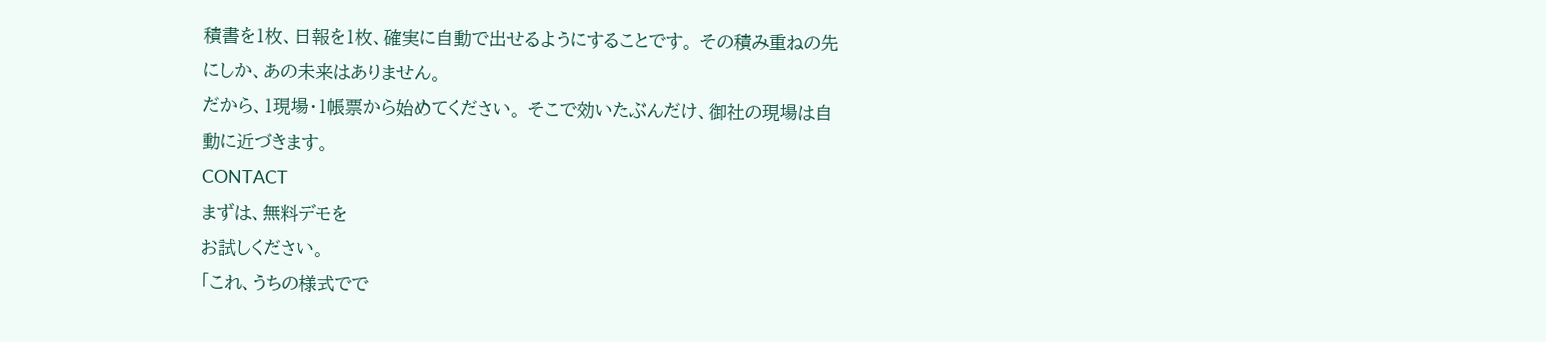積書を1枚、日報を1枚、確実に自動で出せるようにすることです。 その積み重ねの先にしか、あの未来はありません。
だから、1現場・1帳票から始めてください。 そこで効いたぶんだけ、御社の現場は自動に近づきます。
CONTACT
まずは、無料デモを
お試しください。
「これ、うちの様式でで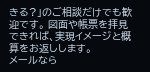きる?」のご相談だけでも歓迎です。 図面や帳票を拝見できれば、実現イメージと概算をお返しします。
メールなら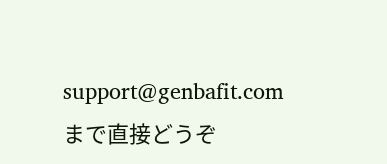support@genbafit.com まで直接どうぞ